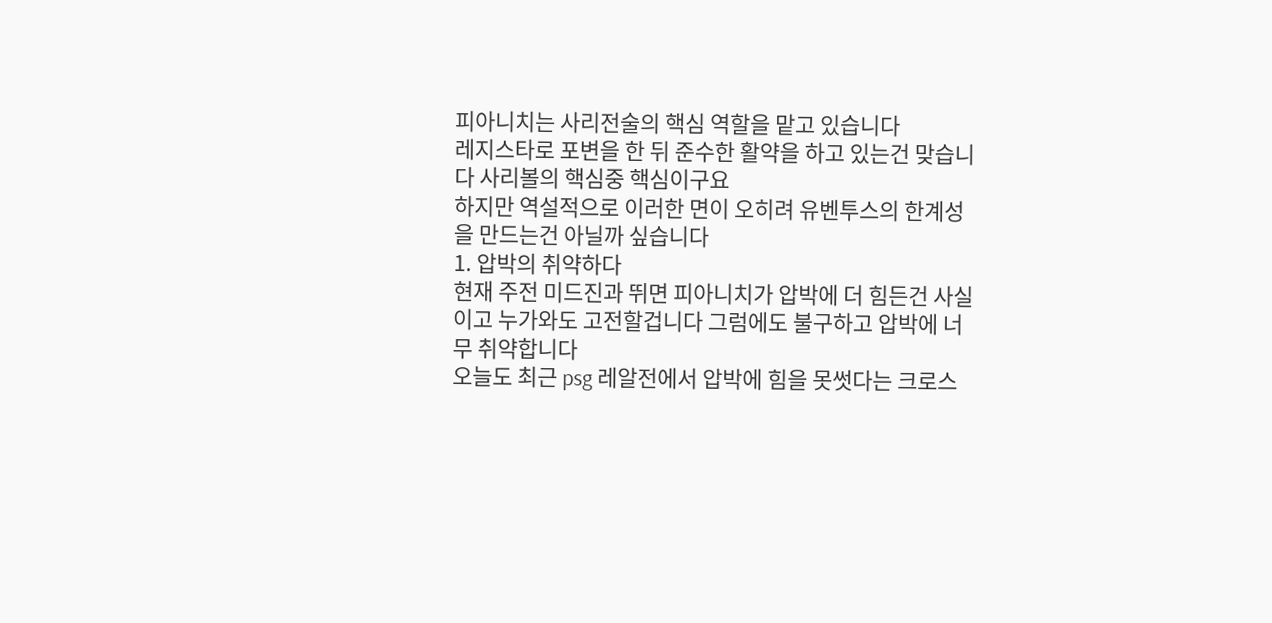피아니치는 사리전술의 핵심 역할을 맡고 있습니다
레지스타로 포변을 한 뒤 준수한 활약을 하고 있는건 맞습니다 사리볼의 핵심중 핵심이구요
하지만 역설적으로 이러한 면이 오히려 유벤투스의 한계성을 만드는건 아닐까 싶습니다
1. 압박의 취약하다
현재 주전 미드진과 뛰면 피아니치가 압박에 더 힘든건 사실이고 누가와도 고전할겁니다 그럼에도 불구하고 압박에 너무 취약합니다
오늘도 최근 psg 레알전에서 압박에 힘을 못썻다는 크로스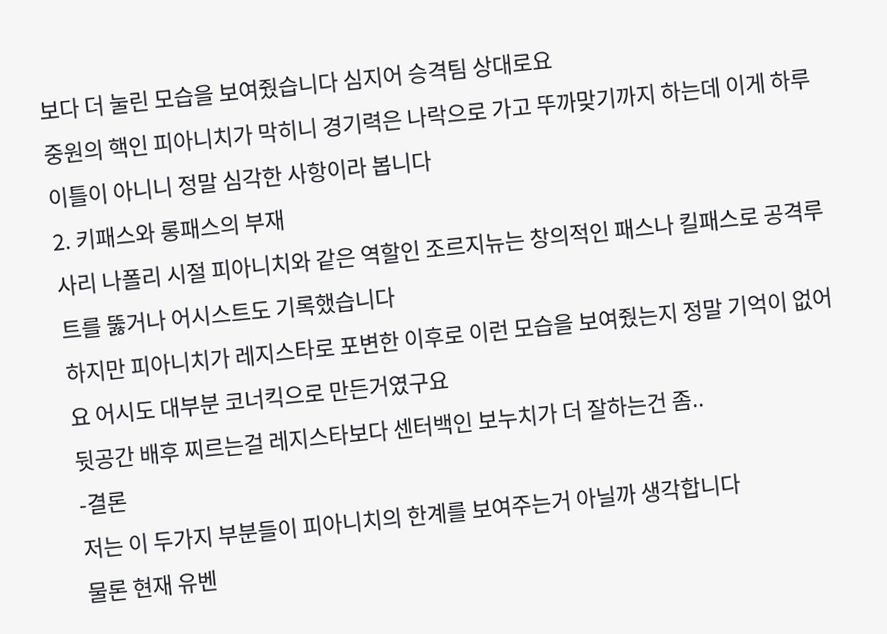보다 더 눌린 모습을 보여줬습니다 심지어 승격팀 상대로요
중원의 핵인 피아니치가 막히니 경기력은 나락으로 가고 뚜까맞기까지 하는데 이게 하루이틀이 아니니 정말 심각한 사항이라 봅니다
2. 키패스와 롱패스의 부재
사리 나폴리 시절 피아니치와 같은 역할인 조르지뉴는 창의적인 패스나 킬패스로 공격루트를 뚫거나 어시스트도 기록했습니다
하지만 피아니치가 레지스타로 포변한 이후로 이런 모습을 보여줬는지 정말 기억이 없어요 어시도 대부분 코너킥으로 만든거였구요
뒷공간 배후 찌르는걸 레지스타보다 센터백인 보누치가 더 잘하는건 좀..
-결론
저는 이 두가지 부분들이 피아니치의 한계를 보여주는거 아닐까 생각합니다
물론 현재 유벤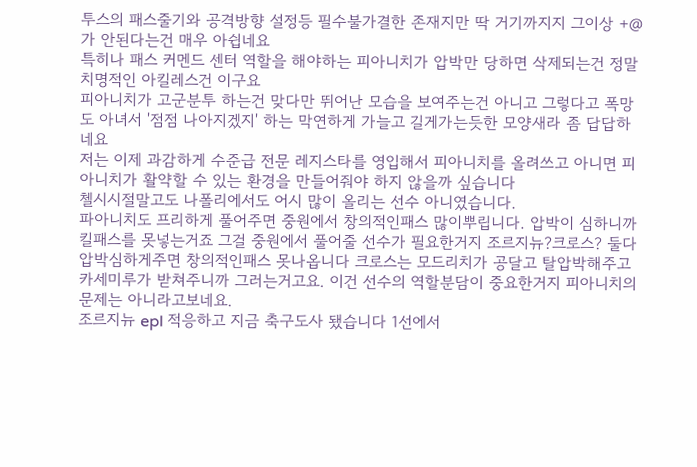투스의 패스줄기와 공격방향 설정등 필수불가결한 존재지만 딱 거기까지지 그이상 +@가 안된다는건 매우 아쉽네요
특히나 패스 커멘드 센터 역할을 해야하는 피아니치가 압박만 당하면 삭제되는건 정말 치명적인 아킬레스건 이구요
피아니치가 고군분투 하는건 맞다만 뛰어난 모습을 보여주는건 아니고 그렇다고 폭망도 아녀서 '점점 나아지겠지' 하는 막연하게 가늘고 길게가는듯한 모양새라 좀 답답하네요
저는 이제 과감하게 수준급 전문 레지스타를 영입해서 피아니치를 올려쓰고 아니면 피아니치가 활약할 수 있는 환경을 만들어줘야 하지 않을까 싶습니다
첼시시절말고도 나폴리에서도 어시 많이 올리는 선수 아니였습니다.
파아니치도 프리하게 풀어주면 중원에서 창의적인패스 많이뿌립니다. 압박이 심하니까 킬패스를 못넣는거죠 그걸 중원에서 풀어줄 선수가 필요한거지 조르지뉴?크로스? 둘다 압박심하게주면 창의적인패스 못나옵니다 크로스는 모드리치가 공달고 탈압박해주고 카세미루가 받쳐주니까 그러는거고요. 이건 선수의 역할분담이 중요한거지 피아니치의 문제는 아니라고보네요.
조르지뉴 epl 적응하고 지금 축구도사 됐습니다 1선에서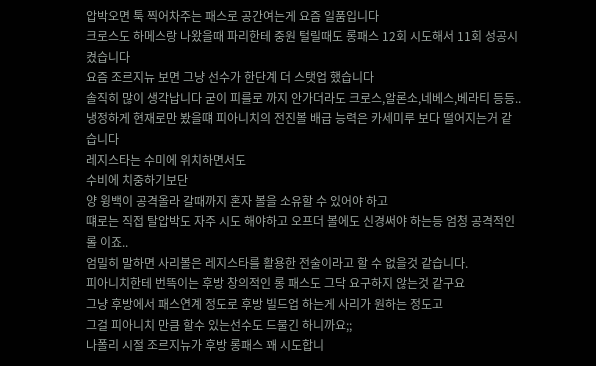압박오면 툭 찍어차주는 패스로 공간여는게 요즘 일품입니다
크로스도 하메스랑 나왔을때 파리한테 중원 털릴때도 롱패스 12회 시도해서 11회 성공시켰습니다
요즘 조르지뉴 보면 그냥 선수가 한단계 더 스탯업 했습니다
솔직히 많이 생각납니다 굳이 피를로 까지 안가더라도 크로스,알론소,네베스,베라티 등등.. 냉정하게 현재로만 봤을떄 피아니치의 전진볼 배급 능력은 카세미루 보다 떨어지는거 같습니다
레지스타는 수미에 위치하면서도
수비에 치중하기보단
양 윙백이 공격올라 갈때까지 혼자 볼을 소유할 수 있어야 하고
떄로는 직접 탈압박도 자주 시도 해야하고 오프더 볼에도 신경써야 하는등 엄청 공격적인 롤 이죠..
엄밀히 말하면 사리볼은 레지스타를 활용한 전술이라고 할 수 없을것 같습니다.
피아니치한테 번뜩이는 후방 창의적인 롱 패스도 그닥 요구하지 않는것 같구요
그냥 후방에서 패스연계 정도로 후방 빌드업 하는게 사리가 원하는 정도고
그걸 피아니치 만큼 할수 있는선수도 드물긴 하니까요;;
나폴리 시절 조르지뉴가 후방 롱패스 꽤 시도합니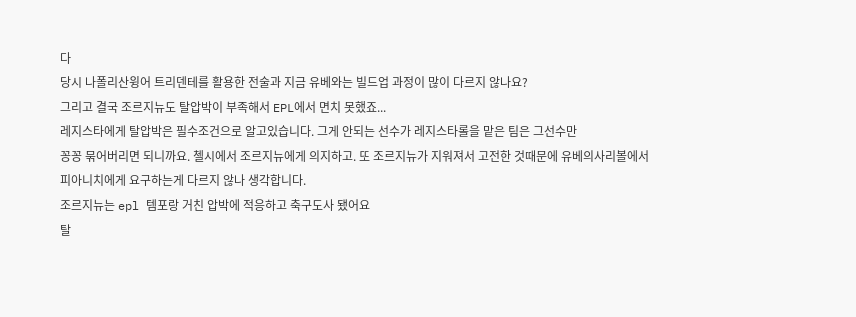다
당시 나폴리산윙어 트리덴테를 활용한 전술과 지금 유베와는 빌드업 과정이 많이 다르지 않나요?
그리고 결국 조르지뉴도 탈압박이 부족해서 EPL에서 면치 못했죠...
레지스타에게 탈압박은 필수조건으로 알고있습니다. 그게 안되는 선수가 레지스타롤을 맡은 팀은 그선수만
꽁꽁 묶어버리면 되니까요. 첼시에서 조르지뉴에게 의지하고. 또 조르지뉴가 지워져서 고전한 것때문에 유베의사리볼에서
피아니치에게 요구하는게 다르지 않나 생각합니다.
조르지뉴는 epl 템포랑 거친 압박에 적응하고 축구도사 됐어요
탈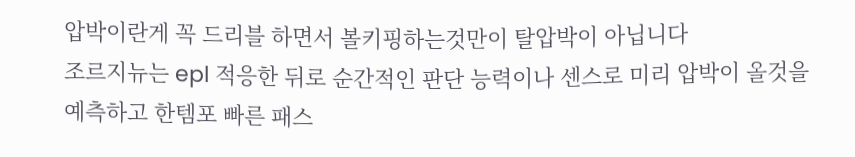압박이란게 꼭 드리블 하면서 볼키핑하는것만이 탈압박이 아닙니다
조르지뉴는 epl 적응한 뒤로 순간적인 판단 능력이나 센스로 미리 압박이 올것을 예측하고 한템포 빠른 패스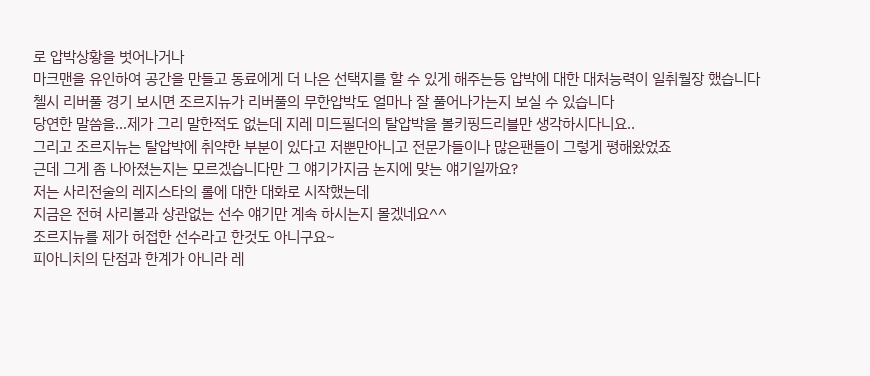로 압박상황을 벗어나거나
마크맨을 유인하여 공간을 만들고 동료에게 더 나은 선택지를 할 수 있게 해주는등 압박에 대한 대처능력이 일취월장 했습니다
첼시 리버풀 경기 보시면 조르지뉴가 리버풀의 무한압박도 얼마나 잘 풀어나가는지 보실 수 있습니다
당연한 말씀을...제가 그리 말한적도 없는데 지레 미드필더의 탈압박을 볼키핑드리블만 생각하시다니요..
그리고 조르지뉴는 탈압박에 취약한 부분이 있다고 저뿐만아니고 전문가들이나 많은팬들이 그렇게 평해왔었죠
근데 그게 좀 나아졌는지는 모르겠습니다만 그 얘기가지금 논지에 맞는 얘기일까요?
저는 사리전술의 레지스타의 롤에 대한 대화로 시작했는데
지금은 전혀 사리볼과 상관없는 선수 얘기만 계속 하시는지 몰겠네요^^
조르지뉴를 제가 허접한 선수라고 한것도 아니구요~
피아니치의 단점과 한계가 아니라 레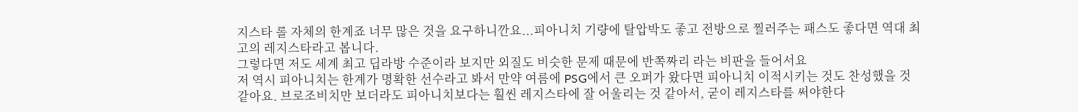지스타 롤 자체의 한계죠 너무 많은 것을 요구하니깐요...피아니치 기량에 탈압박도 좋고 전방으로 찔러주는 패스도 좋다면 역대 최고의 레지스타라고 봅니다.
그렇다면 저도 세계 최고 딥라방 수준이라 보지만 외질도 비슷한 문제 때문에 반쪽짜리 라는 비판을 들어서요
저 역시 피아니치는 한계가 명확한 선수라고 봐서 만약 여름에 PSG에서 큰 오퍼가 왔다면 피아니치 이적시키는 것도 찬성했을 것 같아요. 브로조비치만 보더라도 피아니치보다는 훨씬 레지스타에 잘 어울리는 것 같아서, 굳이 레지스타를 써야한다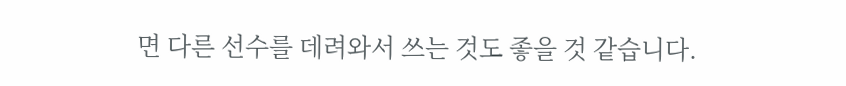면 다른 선수를 데려와서 쓰는 것도 좋을 것 같습니다.